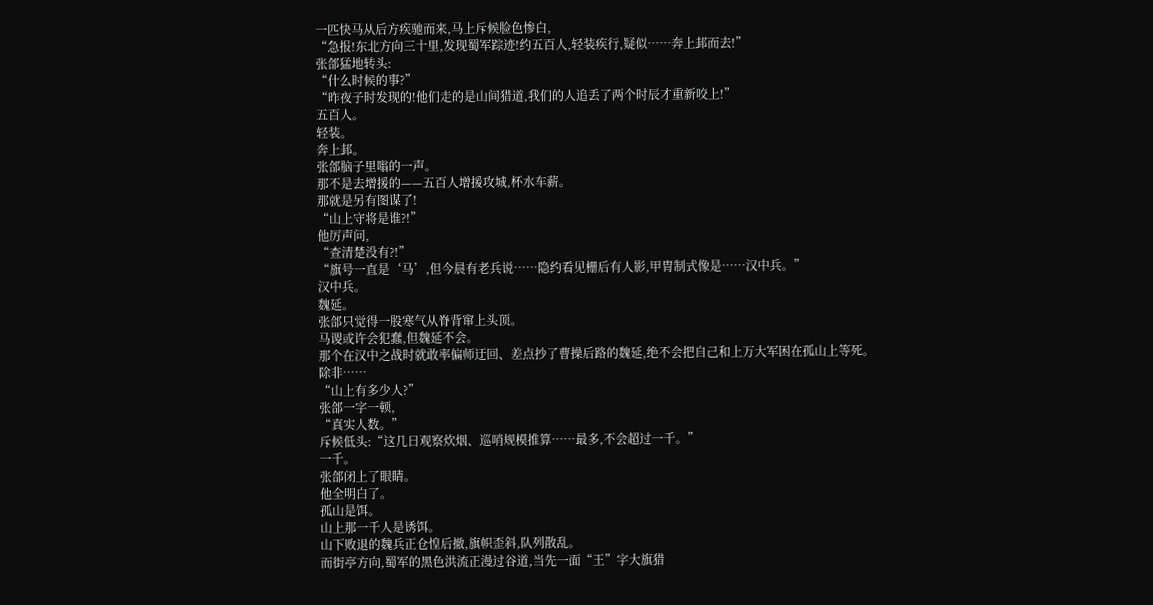一匹快马从后方疾驰而来,马上斥候脸色惨白,
“急报!东北方向三十里,发现蜀军踪迹!约五百人,轻装疾行,疑似……奔上邽而去!”
张郃猛地转头:
“什么时候的事?”
“昨夜子时发现的!他们走的是山间猎道,我们的人追丢了两个时辰才重新咬上!”
五百人。
轻装。
奔上邽。
张郃脑子里嗡的一声。
那不是去增援的——五百人增援攻城,杯水车薪。
那就是另有图谋了!
“山上守将是谁?!”
他厉声问,
“查清楚没有?!”
“旗号一直是‘马’,但今晨有老兵说……隐约看见栅后有人影,甲胄制式像是……汉中兵。”
汉中兵。
魏延。
张郃只觉得一股寒气从脊背窜上头顶。
马谡或许会犯蠢,但魏延不会。
那个在汉中之战时就敢率偏师迂回、差点抄了曹操后路的魏延,绝不会把自己和上万大军困在孤山上等死。
除非……
“山上有多少人?”
张郃一字一顿,
“真实人数。”
斥候低头:“这几日观察炊烟、巡哨规模推算……最多,不会超过一千。”
一千。
张郃闭上了眼睛。
他全明白了。
孤山是饵。
山上那一千人是诱饵。
山下败退的魏兵正仓惶后撤,旗帜歪斜,队列散乱。
而街亭方向,蜀军的黑色洪流正漫过谷道,当先一面“王”字大旗猎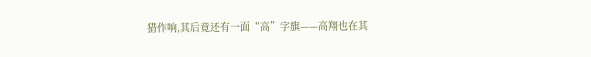猎作响,其后竟还有一面“高”字旗——高翔也在其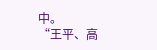中。
“王平、高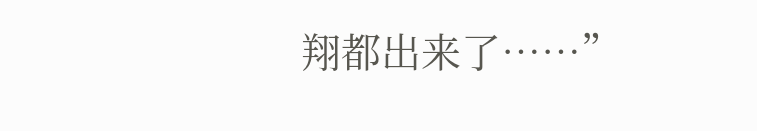翔都出来了……”